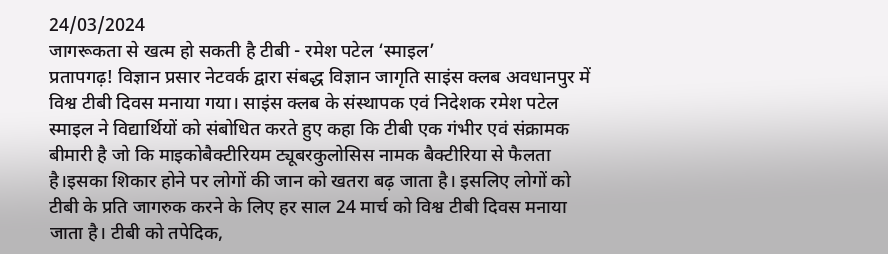24/03/2024
जागरूकता से खत्म हो सकती है टीबी - रमेश पटेल ‘स्माइल’
प्रतापगढ़! विज्ञान प्रसार नेटवर्क द्वारा संबद्ध विज्ञान जागृति साइंस क्लब अवधानपुर में विश्व टीबी दिवस मनाया गया। साइंस क्लब के संस्थापक एवं निदेशक रमेश पटेल स्माइल ने विद्यार्थियों को संबोधित करते हुए कहा कि टीबी एक गंभीर एवं संक्रामक बीमारी है जो कि माइकोबैक्टीरियम ट्यूबरकुलोसिस नामक बैक्टीरिया से फैलता है।इसका शिकार होने पर लोगों की जान को खतरा बढ़ जाता है। इसलिए लोगों को टीबी के प्रति जागरुक करने के लिए हर साल 24 मार्च को विश्व टीबी दिवस मनाया जाता है। टीबी को तपेदिक,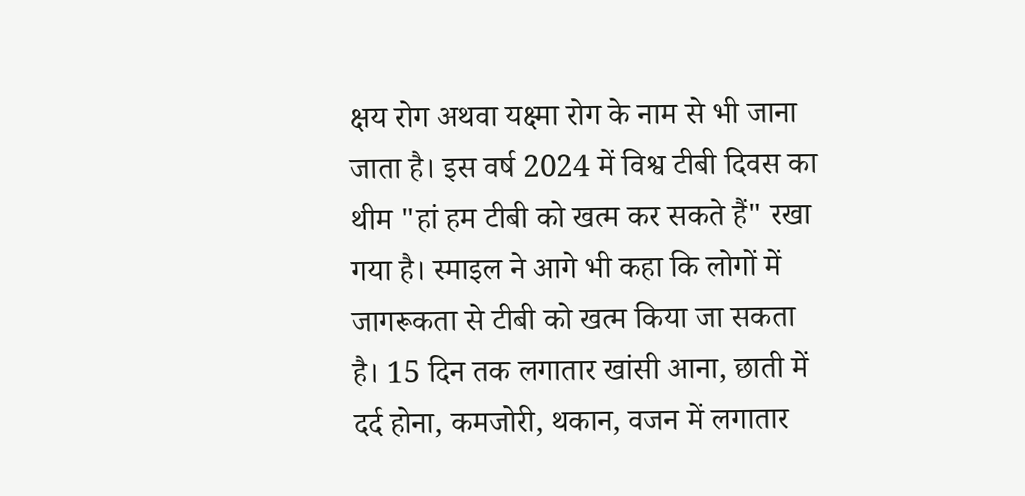क्षय रोग अथवा यक्ष्मा रोग के नाम से भी जाना जाता है। इस वर्ष 2024 में विश्व टीबी दिवस का थीम "हां हम टीबी को खत्म कर सकते हैं" रखा गया है। स्माइल ने आगे भी कहा कि लोगों में जागरूकता से टीबी को खत्म किया जा सकता है। 15 दिन तक लगातार खांसी आना, छाती में दर्द होना, कमजोरी, थकान, वजन में लगातार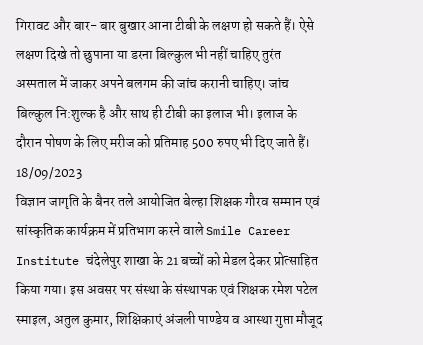गिरावट और बार- बार बुखार आना टीबी के लक्षण हो सकते हैं। ऐसे लक्षण दिखे तो छुपाना या डरना बिल्कुल भी नहीं चाहिए तुरंत अस्पताल में जाकर अपने बलगम की जांच करानी चाहिए। जांच बिल्कुल नि:शुल्क है और साथ ही टीबी का इलाज भी। इलाज के दौरान पोषण के लिए मरीज को प्रतिमाह 500 रुपए भी दिए जाते हैं।
18/09/2023
विज्ञान जागृति के बैनर तले आयोजित बेल्हा शिक्षक गौरव सम्मान एवं सांस्कृतिक कार्यक्रम में प्रतिभाग करने वाले Smile Career Institute चंदेलेपुर शाखा के 21 बच्चों को मेडल देकर प्रोत्साहित किया गया। इस अवसर पर संस्था के संस्थापक एवं शिक्षक रमेश पटेल स्माइल, अतुल कुमार, शिक्षिकाएं अंजली पाण्डेय व आस्था गुप्ता मौजूद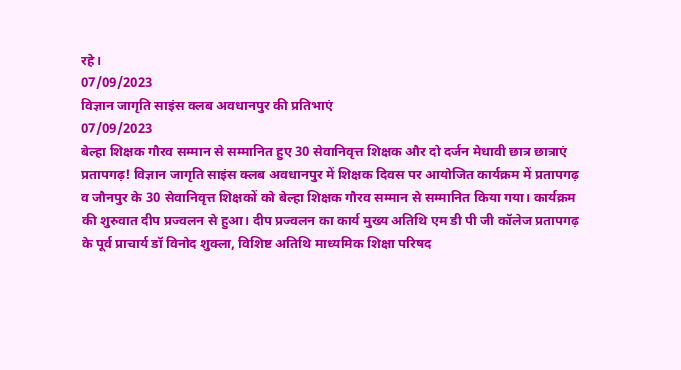रहे।
07/09/2023
विज्ञान जागृति साइंस क्लब अवधानपुर की प्रतिभाएं
07/09/2023
बेल्हा शिक्षक गौरव सम्मान से सम्मानित हुए 30 सेवानिवृत्त शिक्षक और दो दर्जन मेधावी छात्र छात्राएं
प्रतापगढ़! विज्ञान जागृति साइंस क्लब अवधानपुर में शिक्षक दिवस पर आयोजित कार्यक्रम में प्रतापगढ़ व जौनपुर के 30 सेवानिवृत्त शिक्षकों को बेल्हा शिक्षक गौरव सम्मान से सम्मानित किया गया। कार्यक्रम की शुरुवात दीप प्रज्वलन से हुआ। दीप प्रज्वलन का कार्य मुख्य अतिथि एम डी पी जी कॉलेज प्रतापगढ़ के पूर्व प्राचार्य डॉ विनोद शुक्ला, विशिष्ट अतिथि माध्यमिक शिक्षा परिषद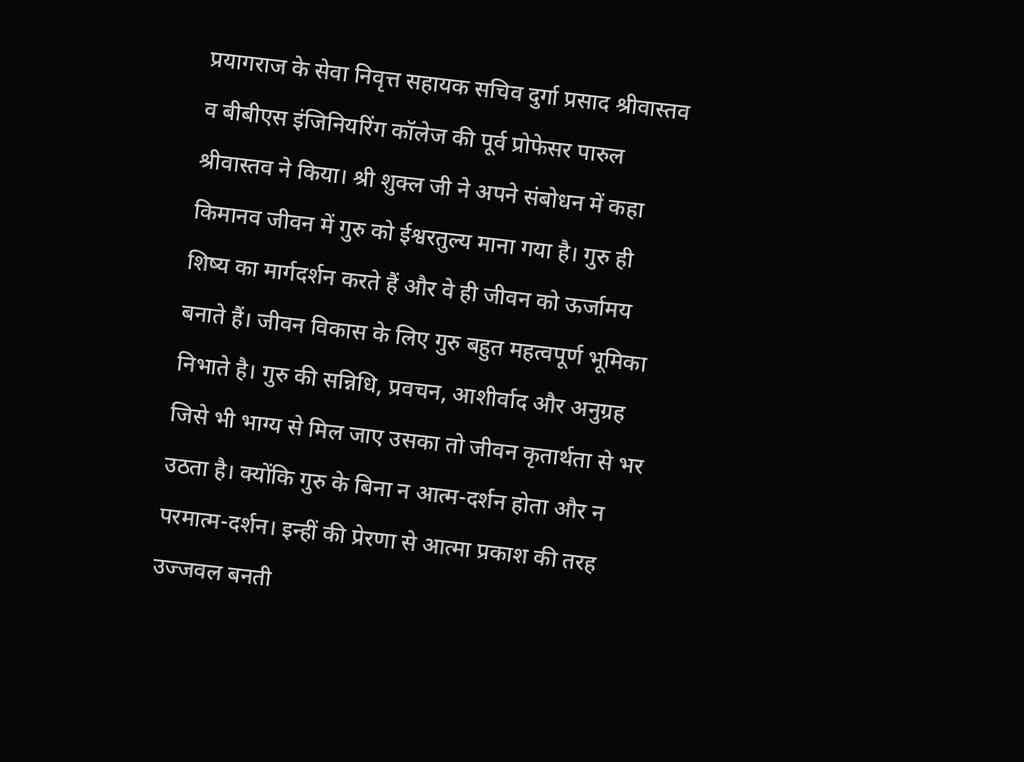प्रयागराज के सेवा निवृत्त सहायक सचिव दुर्गा प्रसाद श्रीवास्तव व बीबीएस इंजिनियरिंग कॉलेज की पूर्व प्रोफेसर पारुल श्रीवास्तव ने किया। श्री शुक्ल जी ने अपने संबोधन में कहा किमानव जीवन में गुरु को ईश्वरतुल्य माना गया है। गुरु ही शिष्य का मार्गदर्शन करते हैं और वे ही जीवन को ऊर्जामय बनाते हैं। जीवन विकास के लिए गुरु बहुत महत्वपूर्ण भूमिका निभाते है। गुरु की सन्निधि, प्रवचन, आशीर्वाद और अनुग्रह जिसे भी भाग्य से मिल जाए उसका तो जीवन कृतार्थता से भर उठता है। क्योंकि गुरु के बिना न आत्म-दर्शन होता और न परमात्म-दर्शन। इन्हीं की प्रेरणा से आत्मा प्रकाश की तरह उज्जवल बनती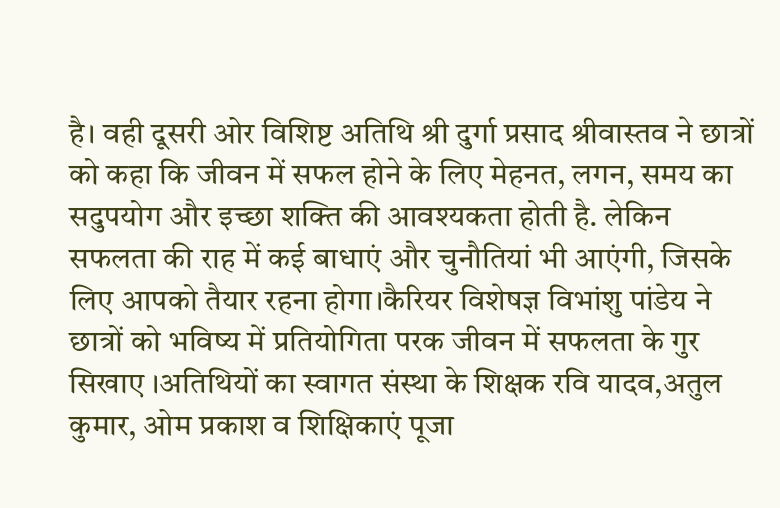है। वही दूसरी ओर विशिष्ट अतिथि श्री दुर्गा प्रसाद श्रीवास्तव ने छात्रों को कहा कि जीवन में सफल होने के लिए मेहनत, लगन, समय का सदुपयोग और इच्छा शक्ति की आवश्यकता होती है. लेकिन सफलता की राह में कई बाधाएं और चुनौतियां भी आएंगी, जिसके लिए आपको तैयार रहना होगा।कैरियर विशेषज्ञ विभांशु पांडेय ने छात्रों को भविष्य में प्रतियोगिता परक जीवन में सफलता के गुर सिखाए ।अतिथियों का स्वागत संस्था के शिक्षक रवि यादव,अतुल कुमार, ओम प्रकाश व शिक्षिकाएं पूजा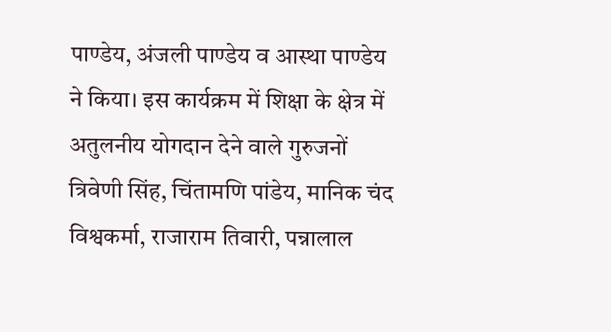पाण्डेय, अंजली पाण्डेय व आस्था पाण्डेय ने किया। इस कार्यक्रम में शिक्षा के क्षेत्र में अतुलनीय योगदान देने वाले गुरुजनों त्रिवेणी सिंह, चिंतामणि पांडेय, मानिक चंद विश्वकर्मा, राजाराम तिवारी, पन्नालाल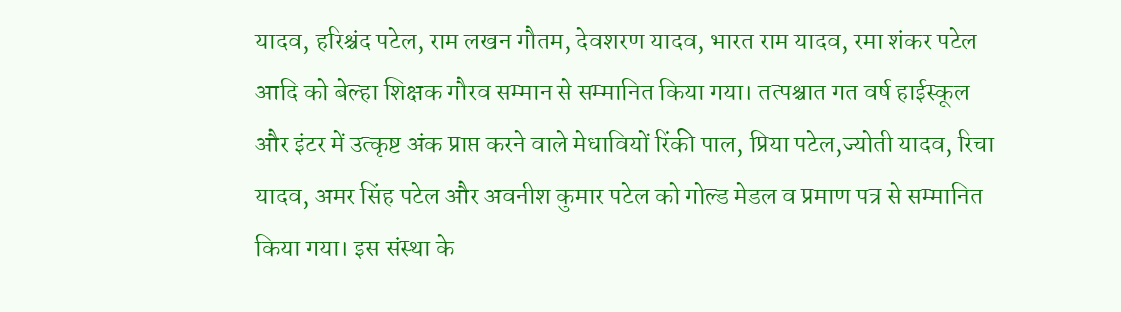यादव, हरिश्चंद पटेल, राम लखन गौतम, देवशरण यादव, भारत राम यादव, रमा शंकर पटेल आदि को बेल्हा शिक्षक गौरव सम्मान से सम्मानित किया गया। तत्पश्चात गत वर्ष हाईस्कूल और इंटर में उत्कृष्ट अंक प्राप्त करने वाले मेधावियों रिंकी पाल, प्रिया पटेल,ज्योती यादव, रिचा यादव, अमर सिंह पटेल और अवनीश कुमार पटेल को गोल्ड मेडल व प्रमाण पत्र से सम्मानित किया गया। इस संस्था के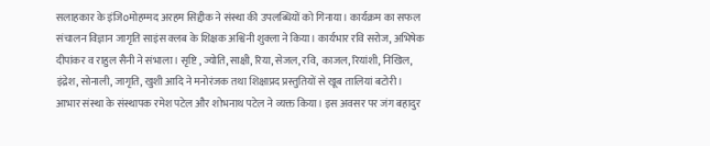सलाहकार के इंजिoमोहम्मद अरहम सिद्दीक ने संस्था की उपलब्धियों को गिनाया। कार्यक्रम का सफल संचालन विज्ञान जागृति साइंस क्लब के शिक्षक अश्विनी शुक्ला ने किया। कार्यभार रवि सरोज, अभिषेक दीपांकर व राहुल सैनी ने संभाला। सृष्टि , ज्योति, साक्षी, रिया, सेजल, रवि, काजल, रियांशी, निखिल, इंद्रेश, सोनाली, जागृति, खुशी आदि ने मनोरंजक तथा शिक्षाप्रद प्रस्तुतियों से खूब तालियां बटोरी। आभार संस्था के संस्थापक रमेश पटेल और शोभनाथ पटेल ने व्यक्त किया। इस अवसर पर जंग बहादुर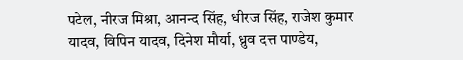पटेल, नीरज मिश्रा, आनन्द सिंह, धीरज सिंह, राजेश कुमार यादव, विपिन यादव, दिनेश मौर्या, ध्रुव दत्त पाण्डेय,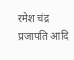रमेश चंद्र प्रजापति आदि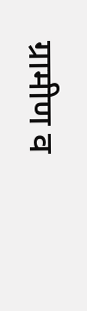ग्रामीण व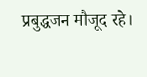प्रबुद्धजन मौजूद रहे।